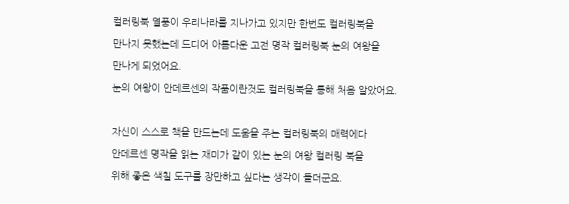컬러링북 열풍이 우리나라를 지나가고 있지만 한번도 컬러링북을
만나지 못했는데 드디어 아름다운 고전 명작 컬러링북 눈의 여왕을
만나게 되었어요.
눈의 여왕이 안데르센의 작품이란것도 컬러링북을 통해 처음 알았어요.

자신이 스스로 책을 만드는데 도움을 주는 컬러링북의 매력에다
안데르센 명작을 읽는 재미가 같이 있는 눈의 여왕 컬러링 북을
위해 좋은 색칠 도구를 장만하고 싶다는 생각이 들더군요.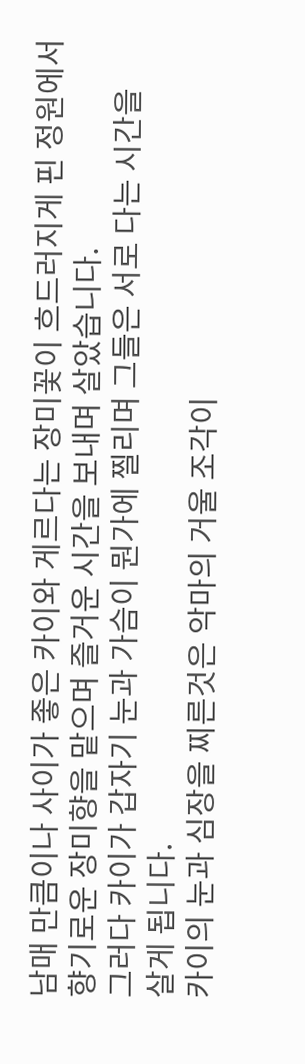남매 만큼이나 사이가 좋은 카이와 게르다는 장미꽃이 흐드러지게 핀 정원에서
향기로운 장미향을 맡으며 즐거운 시간을 보내며 살았습니다.
그러다 카이가 갑자기 눈과 가슴이 뭔가에 찔리며 그들은 서로 다는 시간을
살게 됩니다.
카이의 눈과 심장을 찌른것은 악마의 거울 조각이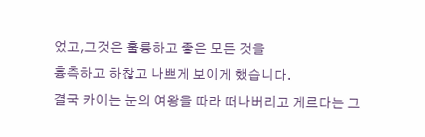었고,그것은 훌륭하고 좋은 모든 것을
흉측하고 하찮고 나쁘게 보이게 했습니다.
결국 카이는 눈의 여왕을 따라 떠나버리고 게르다는 그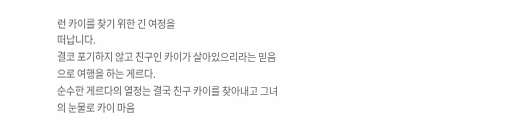런 카이를 찾기 위한 긴 여정을
떠납니다.
결코 포기하지 않고 친구인 카이가 살아있으리라는 믿음으로 여행을 하는 게르다.
순수한 게르다의 열정는 결국 친구 카이를 찾아내고 그녀의 눈물로 카이 마음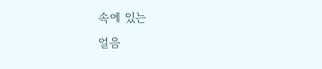속에 있는
얼음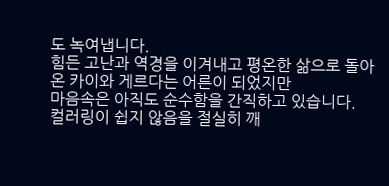도 녹여냅니다.
힘든 고난과 역경을 이겨내고 평온한 삶으로 돌아온 카이와 게르다는 어른이 되었지만
마음속은 아직도 순수함을 간직하고 있습니다.
컬러링이 쉽지 않음을 절실히 깨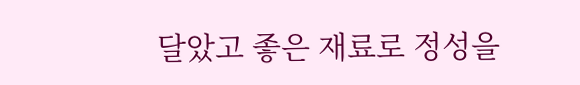달았고 좋은 재료로 정성을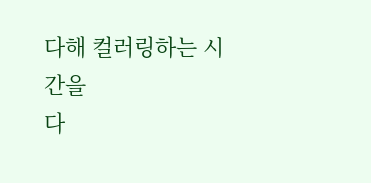다해 컬러링하는 시간을
다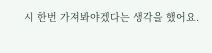시 한번 가져봐야겠다는 생각을 했어요.